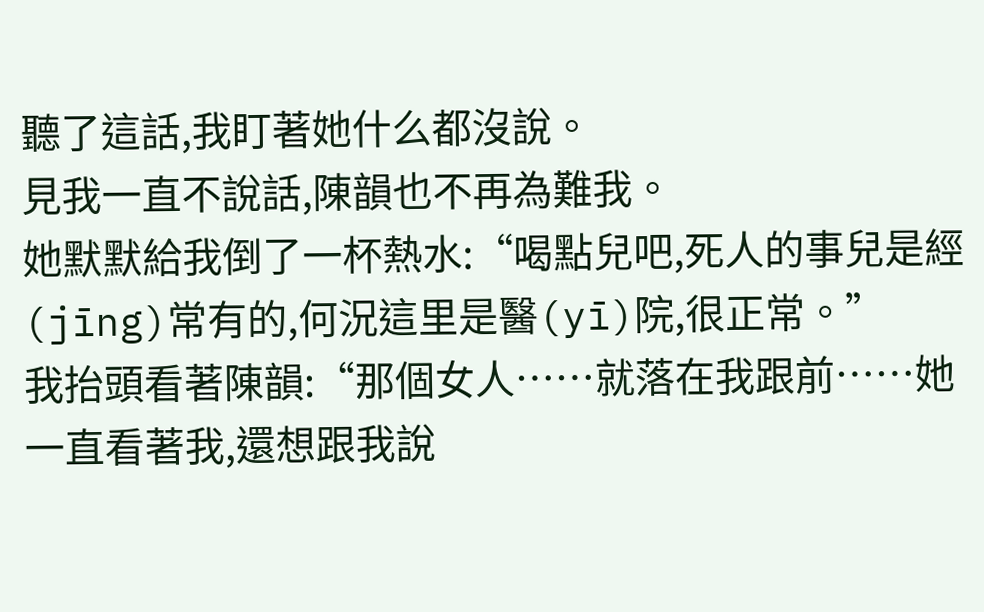聽了這話,我盯著她什么都沒說。
見我一直不說話,陳韻也不再為難我。
她默默給我倒了一杯熱水:“喝點兒吧,死人的事兒是經(jīng)常有的,何況這里是醫(yī)院,很正常。”
我抬頭看著陳韻:“那個女人……就落在我跟前……她一直看著我,還想跟我說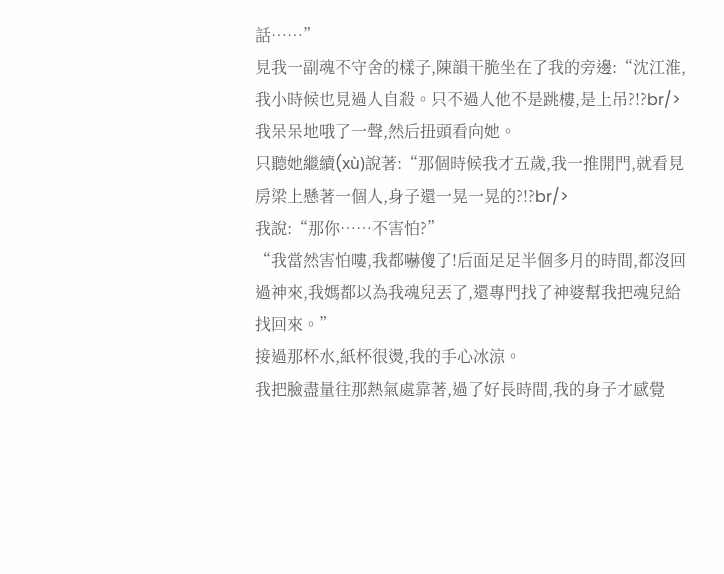話……”
見我一副魂不守舍的樣子,陳韻干脆坐在了我的旁邊:“沈江淮,我小時候也見過人自殺。只不過人他不是跳樓,是上吊?!?br/>
我呆呆地哦了一聲,然后扭頭看向她。
只聽她繼續(xù)說著:“那個時候我才五歲,我一推開門,就看見房梁上懸著一個人,身子還一晃一晃的?!?br/>
我說:“那你……不害怕?”
“我當然害怕嘍,我都嚇傻了!后面足足半個多月的時間,都沒回過神來,我媽都以為我魂兒丟了,還專門找了神婆幫我把魂兒給找回來。”
接過那杯水,紙杯很燙,我的手心冰涼。
我把臉盡量往那熱氣處靠著,過了好長時間,我的身子才感覺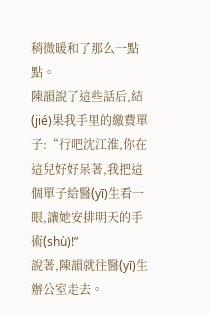稍微暖和了那么一點點。
陳韻說了這些話后,結(jié)果我手里的繳費單子:“行吧沈江淮,你在這兒好好呆著,我把這個單子給醫(yī)生看一眼,讓她安排明天的手術(shù)!”
說著,陳韻就往醫(yī)生辦公室走去。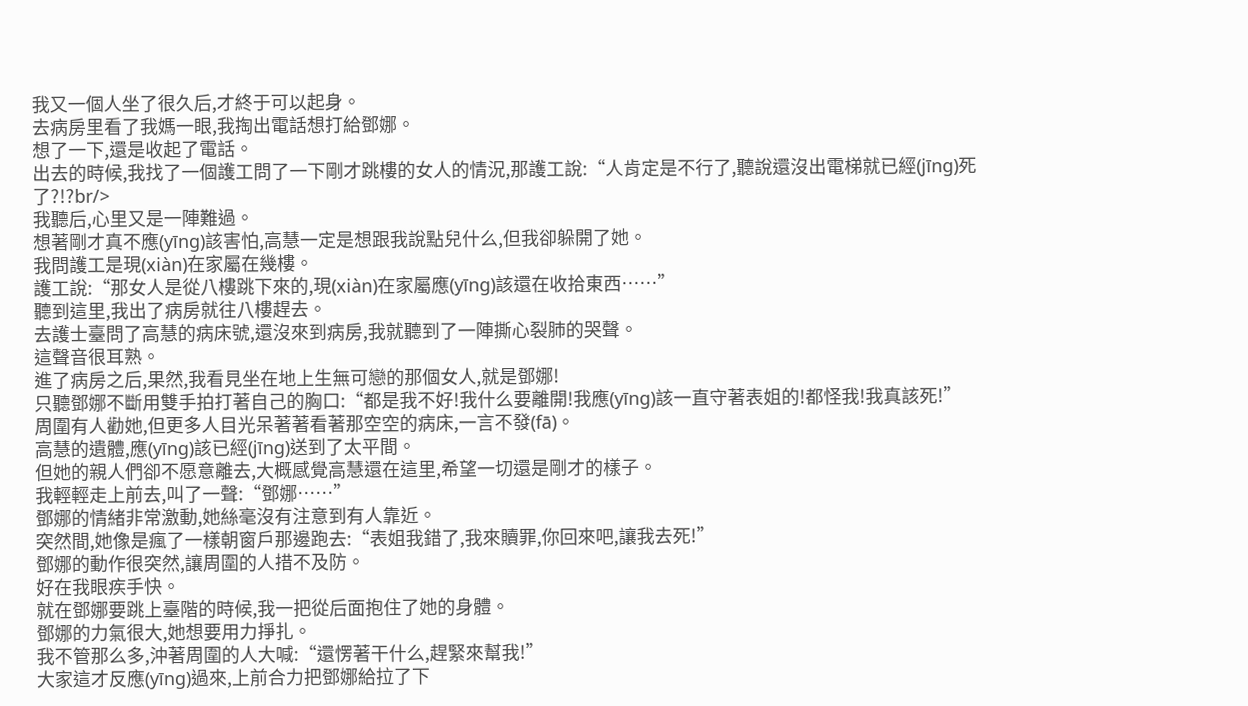我又一個人坐了很久后,才終于可以起身。
去病房里看了我媽一眼,我掏出電話想打給鄧娜。
想了一下,還是收起了電話。
出去的時候,我找了一個護工問了一下剛才跳樓的女人的情況,那護工說:“人肯定是不行了,聽說還沒出電梯就已經(jīng)死了?!?br/>
我聽后,心里又是一陣難過。
想著剛才真不應(yīng)該害怕,高慧一定是想跟我說點兒什么,但我卻躲開了她。
我問護工是現(xiàn)在家屬在幾樓。
護工說:“那女人是從八樓跳下來的,現(xiàn)在家屬應(yīng)該還在收拾東西……”
聽到這里,我出了病房就往八樓趕去。
去護士臺問了高慧的病床號,還沒來到病房,我就聽到了一陣撕心裂肺的哭聲。
這聲音很耳熟。
進了病房之后,果然,我看見坐在地上生無可戀的那個女人,就是鄧娜!
只聽鄧娜不斷用雙手拍打著自己的胸口:“都是我不好!我什么要離開!我應(yīng)該一直守著表姐的!都怪我!我真該死!”
周圍有人勸她,但更多人目光呆著著看著那空空的病床,一言不發(fā)。
高慧的遺體,應(yīng)該已經(jīng)送到了太平間。
但她的親人們卻不愿意離去,大概感覺高慧還在這里,希望一切還是剛才的樣子。
我輕輕走上前去,叫了一聲:“鄧娜……”
鄧娜的情緒非常激動,她絲毫沒有注意到有人靠近。
突然間,她像是瘋了一樣朝窗戶那邊跑去:“表姐我錯了,我來贖罪,你回來吧,讓我去死!”
鄧娜的動作很突然,讓周圍的人措不及防。
好在我眼疾手快。
就在鄧娜要跳上臺階的時候,我一把從后面抱住了她的身體。
鄧娜的力氣很大,她想要用力掙扎。
我不管那么多,沖著周圍的人大喊:“還愣著干什么,趕緊來幫我!”
大家這才反應(yīng)過來,上前合力把鄧娜給拉了下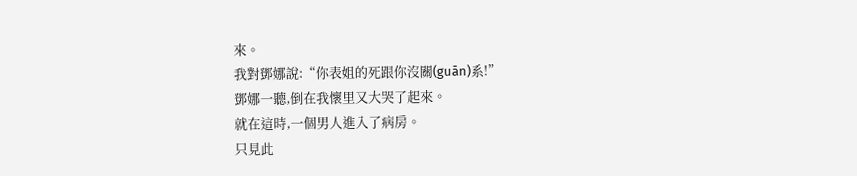來。
我對鄧娜說:“你表姐的死跟你沒關(guān)系!”
鄧娜一聽,倒在我懷里又大哭了起來。
就在這時,一個男人進入了病房。
只見此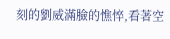刻的劉威滿臉的憔悴,看著空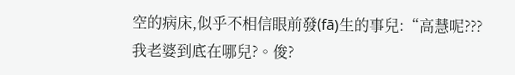空的病床,似乎不相信眼前發(fā)生的事兒:“高慧呢???我老婆到底在哪兒?。俊?